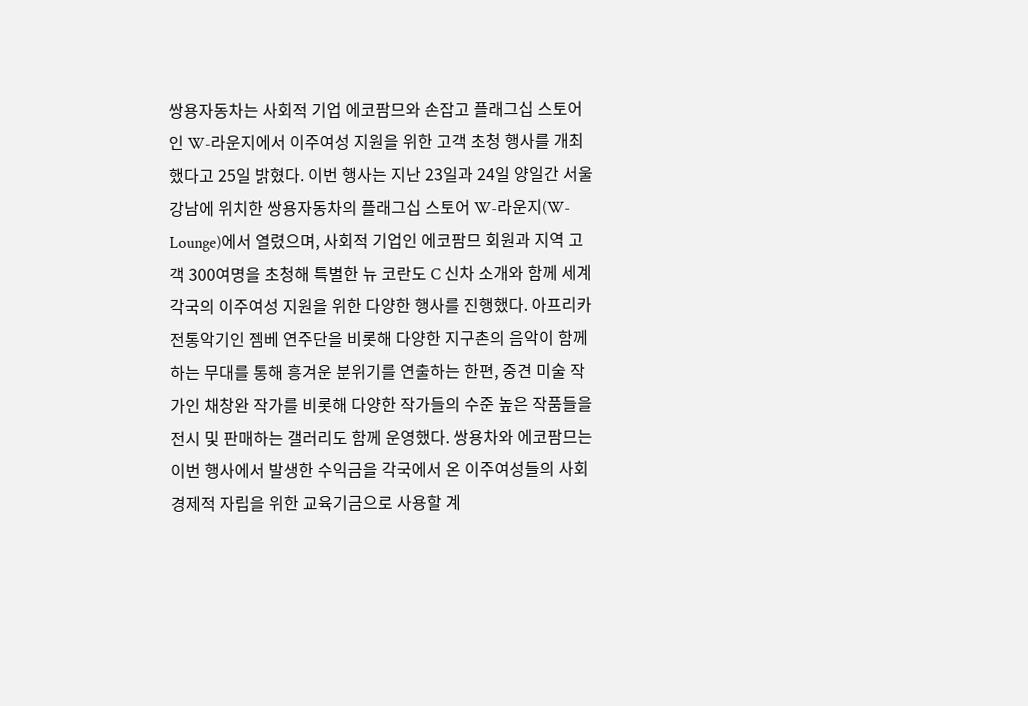쌍용자동차는 사회적 기업 에코팜므와 손잡고 플래그십 스토어인 W-라운지에서 이주여성 지원을 위한 고객 초청 행사를 개최했다고 25일 밝혔다. 이번 행사는 지난 23일과 24일 양일간 서울 강남에 위치한 쌍용자동차의 플래그십 스토어 W-라운지(W-Lounge)에서 열렸으며, 사회적 기업인 에코팜므 회원과 지역 고객 300여명을 초청해 특별한 뉴 코란도 C 신차 소개와 함께 세계 각국의 이주여성 지원을 위한 다양한 행사를 진행했다. 아프리카 전통악기인 젬베 연주단을 비롯해 다양한 지구촌의 음악이 함께 하는 무대를 통해 흥겨운 분위기를 연출하는 한편, 중견 미술 작가인 채창완 작가를 비롯해 다양한 작가들의 수준 높은 작품들을 전시 및 판매하는 갤러리도 함께 운영했다. 쌍용차와 에코팜므는 이번 행사에서 발생한 수익금을 각국에서 온 이주여성들의 사회경제적 자립을 위한 교육기금으로 사용할 계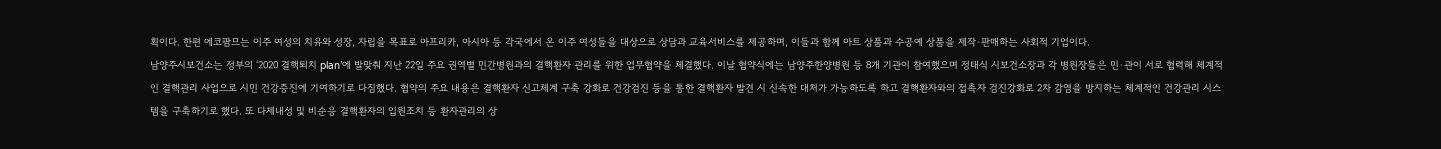획이다. 한편 에코팜므는 이주 여성의 치유와 성장, 자립을 목표로 아프리카, 아시아 등 각국에서 온 이주 여성들을 대상으로 상담과 교육서비스를 제공하며, 이들과 함께 아트 상품과 수공예 상품을 제작·판매하는 사회적 기업이다.
남양주시보건소는 정부의 ‘2020 결핵퇴치 plan’에 발맞춰 지난 22일 주요 권역별 민간병원과의 결핵환자 관리를 위한 업무협약을 체결했다. 이날 협약식에는 남양주한양병원 등 8개 기관이 참여했으며 정태식 시보건소장과 각 병원장들은 민·관이 서로 협력해 체계적인 결핵관리 사업으로 시민 건강증진에 기여하기로 다짐했다. 협약의 주요 내용은 결핵환자 신고체계 구축 강화로 건강검진 등을 통한 결핵환자 발견 시 신속한 대처가 가능하도록 하고 결핵환자와의 접촉자 검진강화로 2차 감염을 방지하는 체계적인 건강관리 시스템을 구축하기로 했다. 또 다제내성 및 비순응 결핵환자의 입원조치 등 환자관리의 상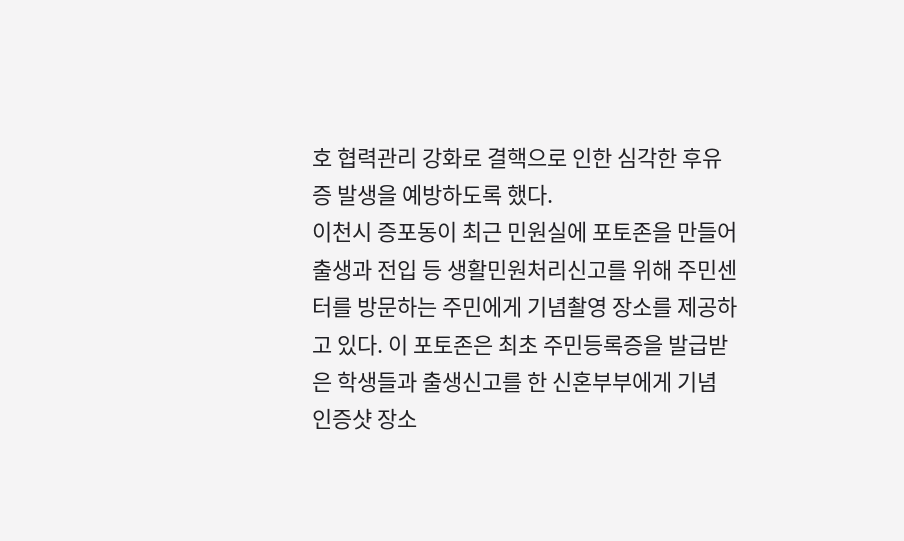호 협력관리 강화로 결핵으로 인한 심각한 후유증 발생을 예방하도록 했다.
이천시 증포동이 최근 민원실에 포토존을 만들어 출생과 전입 등 생활민원처리신고를 위해 주민센터를 방문하는 주민에게 기념촬영 장소를 제공하고 있다. 이 포토존은 최초 주민등록증을 발급받은 학생들과 출생신고를 한 신혼부부에게 기념 인증샷 장소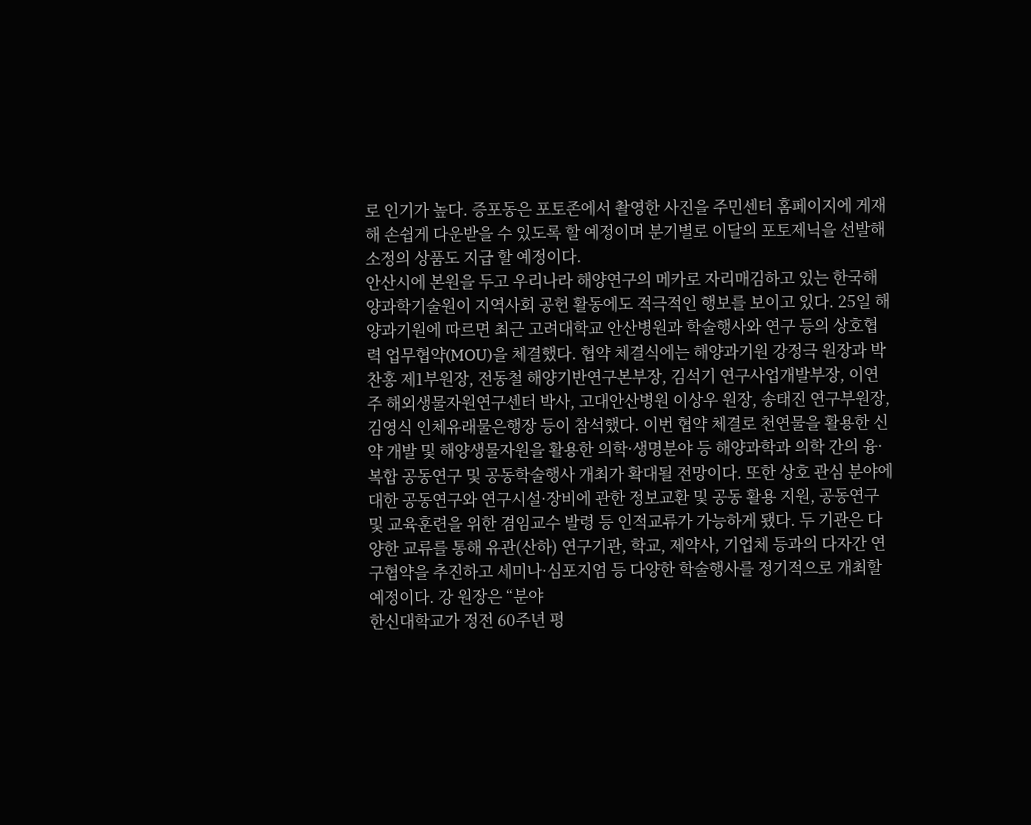로 인기가 높다. 증포동은 포토존에서 촬영한 사진을 주민센터 홈페이지에 게재해 손쉽게 다운받을 수 있도록 할 예정이며 분기별로 이달의 포토제닉을 선발해 소정의 상품도 지급 할 예정이다.
안산시에 본원을 두고 우리나라 해양연구의 메카로 자리매김하고 있는 한국해양과학기술원이 지역사회 공헌 활동에도 적극적인 행보를 보이고 있다. 25일 해양과기원에 따르면 최근 고려대학교 안산병원과 학술행사와 연구 등의 상호협력 업무협약(MOU)을 체결했다. 협약 체결식에는 해양과기원 강정극 원장과 박찬홍 제1부원장, 전동철 해양기반연구본부장, 김석기 연구사업개발부장, 이연주 해외생물자원연구센터 박사, 고대안산병원 이상우 원장, 송태진 연구부원장, 김영식 인체유래물은행장 등이 참석했다. 이번 협약 체결로 천연물을 활용한 신약 개발 및 해양생물자원을 활용한 의학·생명분야 등 해양과학과 의학 간의 융·복합 공동연구 및 공동학술행사 개최가 확대될 전망이다. 또한 상호 관심 분야에 대한 공동연구와 연구시설·장비에 관한 정보교환 및 공동 활용 지원, 공동연구 및 교육훈련을 위한 겸임교수 발령 등 인적교류가 가능하게 됐다. 두 기관은 다양한 교류를 통해 유관(산하) 연구기관, 학교, 제약사, 기업체 등과의 다자간 연구협약을 추진하고 세미나·심포지엄 등 다양한 학술행사를 정기적으로 개최할 예정이다. 강 원장은 “분야
한신대학교가 정전 60주년 평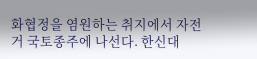화협정을 염원하는 취지에서 자전거 국토종주에 나선다. 한신대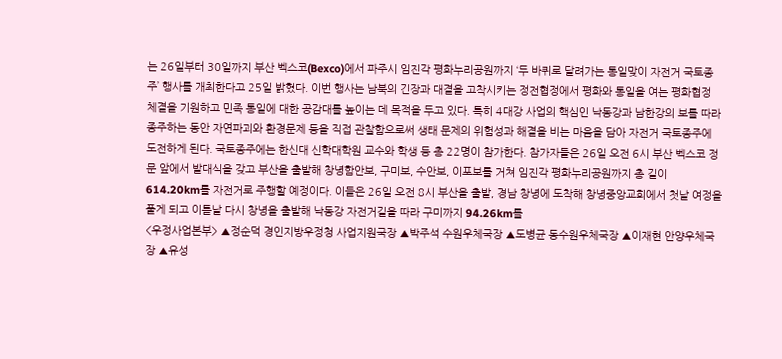는 26일부터 30일까지 부산 벡스코(Bexco)에서 파주시 임진각 평화누리공원까지 ‘두 바퀴로 달려가는 통일맞이 자전거 국토종주’ 행사를 개최한다고 25일 밝혔다. 이번 행사는 남북의 긴장과 대결을 고착시키는 정전협정에서 평화와 통일을 여는 평화협정 체결을 기원하고 민족 통일에 대한 공감대를 높이는 데 목적을 두고 있다. 특히 4대강 사업의 핵심인 낙동강과 남한강의 보를 따라 종주하는 동안 자연파괴와 환경문제 등을 직접 관찰함으로써 생태 문제의 위험성과 해결을 비는 마음을 담아 자전거 국토종주에 도전하게 된다. 국토종주에는 한신대 신학대학원 교수와 학생 등 총 22명이 참가한다. 참가자들은 26일 오전 6시 부산 벡스코 정문 앞에서 발대식을 갖고 부산을 출발해 창녕함안보, 구미보, 수안보, 이포보를 거쳐 임진각 평화누리공원까지 총 길이 614.20km를 자전거로 주행할 예정이다. 이들은 26일 오전 8시 부산을 출발, 경남 창녕에 도착해 창녕중앙교회에서 첫날 여정을 풀게 되고 이튿날 다시 창녕을 출발해 낙동강 자전거길을 따라 구미까지 94.26km를
<우정사업본부> ▲정순덕 경인지방우정청 사업지원국장 ▲박주석 수원우체국장 ▲도병균 동수원우체국장 ▲이재현 안양우체국장 ▲유성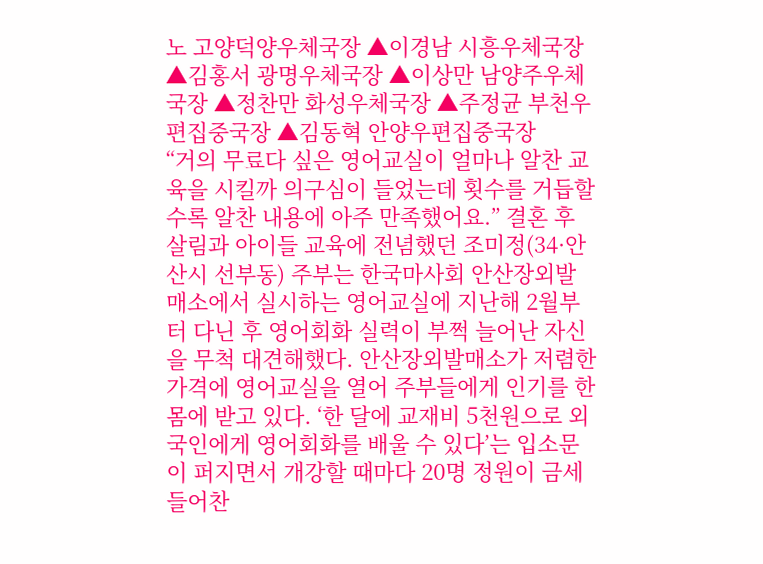노 고양덕양우체국장 ▲이경남 시흥우체국장 ▲김홍서 광명우체국장 ▲이상만 남양주우체국장 ▲정찬만 화성우체국장 ▲주정균 부천우편집중국장 ▲김동혁 안양우편집중국장
“거의 무료다 싶은 영어교실이 얼마나 알찬 교육을 시킬까 의구심이 들었는데 횟수를 거듭할수록 알찬 내용에 아주 만족했어요.” 결혼 후 살림과 아이들 교육에 전념했던 조미정(34·안산시 선부동) 주부는 한국마사회 안산장외발매소에서 실시하는 영어교실에 지난해 2월부터 다닌 후 영어회화 실력이 부쩍 늘어난 자신을 무척 대견해했다. 안산장외발매소가 저렴한 가격에 영어교실을 열어 주부들에게 인기를 한 몸에 받고 있다. ‘한 달에 교재비 5천원으로 외국인에게 영어회화를 배울 수 있다’는 입소문이 퍼지면서 개강할 때마다 20명 정원이 금세 들어찬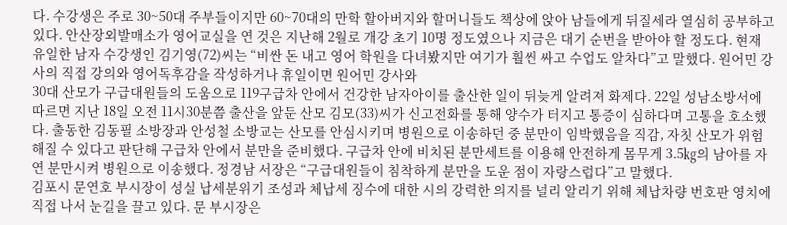다. 수강생은 주로 30~50대 주부들이지만 60~70대의 만학 할아버지와 할머니들도 책상에 앉아 남들에게 뒤질세라 열심히 공부하고 있다. 안산장외발매소가 영어교실을 연 것은 지난해 2월로 개강 초기 10명 정도였으나 지금은 대기 순번을 받아야 할 정도다. 현재 유일한 남자 수강생인 김기영(72)씨는 “비싼 돈 내고 영어 학원을 다녀봤지만 여기가 훨씬 싸고 수업도 알차다”고 말했다. 원어민 강사의 직접 강의와 영어독후감을 작성하거나 휴일이면 원어민 강사와
30대 산모가 구급대원들의 도움으로 119구급차 안에서 건강한 남자아이를 출산한 일이 뒤늦게 알려져 화제다. 22일 성남소방서에 따르면 지난 18일 오전 11시30분쯤 출산을 앞둔 산모 김모(33)씨가 신고전화를 통해 양수가 터지고 통증이 심하다며 고통을 호소했다. 출동한 김동필 소방장과 안성철 소방교는 산모를 안심시키며 병원으로 이송하던 중 분만이 임박했음을 직감, 자칫 산모가 위험해질 수 있다고 판단해 구급차 안에서 분만을 준비했다. 구급차 안에 비치된 분만세트를 이용해 안전하게 몸무게 3.5㎏의 남아를 자연 분만시켜 병원으로 이송했다. 정경남 서장은 “구급대원들이 침착하게 분만을 도운 점이 자랑스럽다”고 말했다.
김포시 문연호 부시장이 성실 납세분위기 조성과 체납세 징수에 대한 시의 강력한 의지를 널리 알리기 위해 체납차량 번호판 영치에 직접 나서 눈길을 끌고 있다. 문 부시장은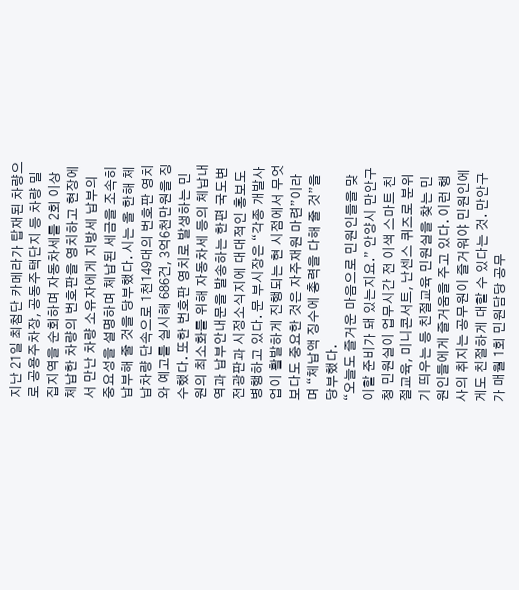지난 21일 최첨단 카메라가 탑재된 차량으로 공용주차장, 공동주택단지 등 차량 밀집지역을 순회하며 자동차세를 2회 이상 체납한 차량의 번호판을 영치하고 현장에서 만난 차량 소유자에게 지방세 납부의 중요성을 설명하며 체납된 세금을 조속히 납부해 줄 것을 당부했다. 시는 올 한해 체납차량 단속으로 1천149대의 번호판 영치와 예고를 실시해 686건, 3억6천만원을 징수했다. 또한 번호판 영치로 발생하는 민원의 최소화를 위해 자동차세 등의 체납내역과 납부안내문을 발송하는 한편 국도변 전광판과 시정소식지에 대대적인 홍보도 병행하고 있다. 문 부시장은 “각종 개발사업이 활발하게 진행되는 현 시점에서 무엇보다도 중요한 것은 자주재원 마련”이라며 “체납액 징수에 총력을 다해 줄 것”을 당부했다.
“오늘도 즐거운 마음으로 민원인들을 맞이할 준비가 돼 있는지요.” 안양시 만안구청 민원실이 업무시간 전 이색 스마트 친절교육, 미니콘서트, 난센스 퀴즈로 분위기 띄우는 등 친절교육 민원실을 찾는 민원인들에게 즐거움을 주고 있다. 이런 행사의 취지는 공무원이 즐거워야 민원인에게도 친절하게 대할 수 있다는 것. 만안구가 매월 1회 민원담당 공무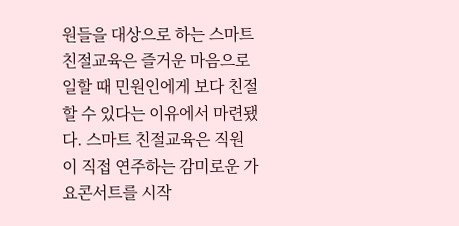원들을 대상으로 하는 스마트 친절교육은 즐거운 마음으로 일할 때 민원인에게 보다 친절할 수 있다는 이유에서 마련됐다. 스마트 친절교육은 직원이 직접 연주하는 감미로운 가요콘서트를 시작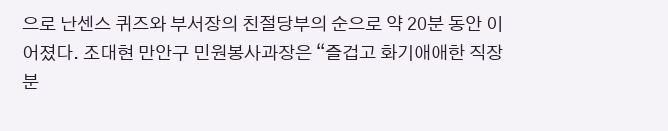으로 난센스 퀴즈와 부서장의 친절당부의 순으로 약 20분 동안 이어졌다. 조대현 만안구 민원봉사과장은 “즐겁고 화기애애한 직장분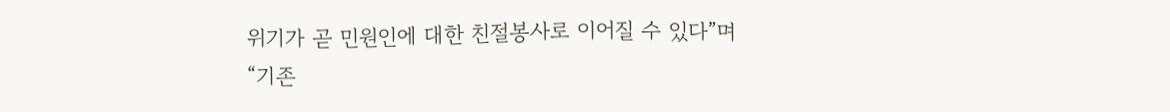위기가 곧 민원인에 대한 친절봉사로 이어질 수 있다”며 “기존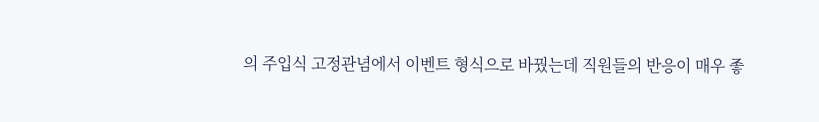의 주입식 고정관념에서 이벤트 형식으로 바꿨는데 직원들의 반응이 매우 좋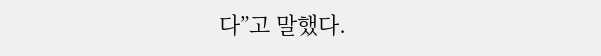다”고 말했다.